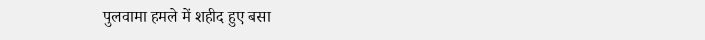पुलवामा हमले में शहीद हुए बसा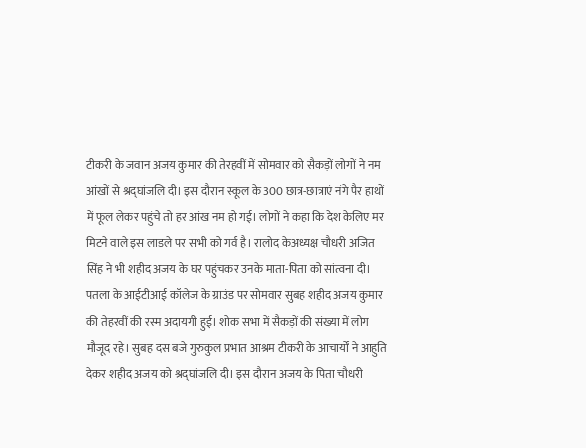टीकरी के जवान अजय कुमार की तेरहवीं में सोमवार को सैकड़ों लोगों ने नम आंखों से श्रद्घांजलि दी। इस दौरान स्कूल के 300 छात्र-छात्राएं नंगे पैर हाथों में फूल लेकर पहुंचे तो हर आंख नम हो गई। लोगों ने कहा कि देश केलिए मर मिटने वाले इस लाडले पर सभी को गर्व है। रालोद केअध्यक्ष चौधरी अजित सिंह ने भी शहीद अजय के घर पहुंचकर उनके माता-पिता को सांत्वना दी।
पतला के आईटीआई कॉलेज के ग्राउंड पर सोमवार सुबह शहीद अजय कुमार की तेहरवीं की रस्म अदायगी हुई। शोक सभा में सैकड़ों की संख्या में लोग मौजूद रहे। सुबह दस बजे गुरुकुल प्रभात आश्रम टीकरी के आचार्यों ने आहुति देकर शहीद अजय को श्रद्घांजलि दी। इस दौरान अजय के पिता चौधरी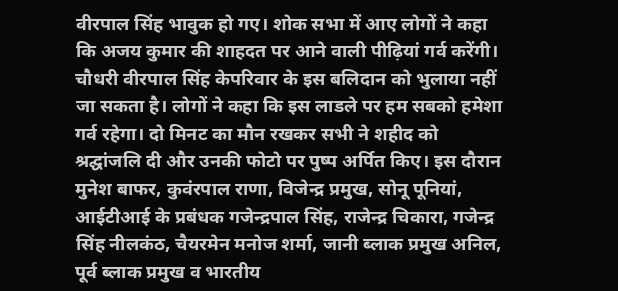वीरपाल सिंह भावुक हो गए। शोक सभा में आए लोगों ने कहा कि अजय कुमार की शाहदत पर आने वाली पीढ़ियां गर्व करेंगी। चौधरी वीरपाल सिंह केपरिवार के इस बलिदान को भुलाया नहीं जा सकता है। लोगों ने कहा कि इस लाडले पर हम सबको हमेशा गर्व रहेगा। दो मिनट का मौन रखकर सभी ने शहीद को श्रद्घांजलि दी और उनकी फोटो पर पुष्प अर्पित किए। इस दौरान मुनेश बाफर, कुवंरपाल राणा, विजेन्द्र प्रमुख, सोनू पूनियां, आईटीआई के प्रबंधक गजेन्द्रपाल सिंह, राजेन्द्र चिकारा, गजेन्द्र सिंह नीलकंठ, चैयरमेन मनोज शर्मा, जानी ब्लाक प्रमुख अनिल, पूर्व ब्लाक प्रमुख व भारतीय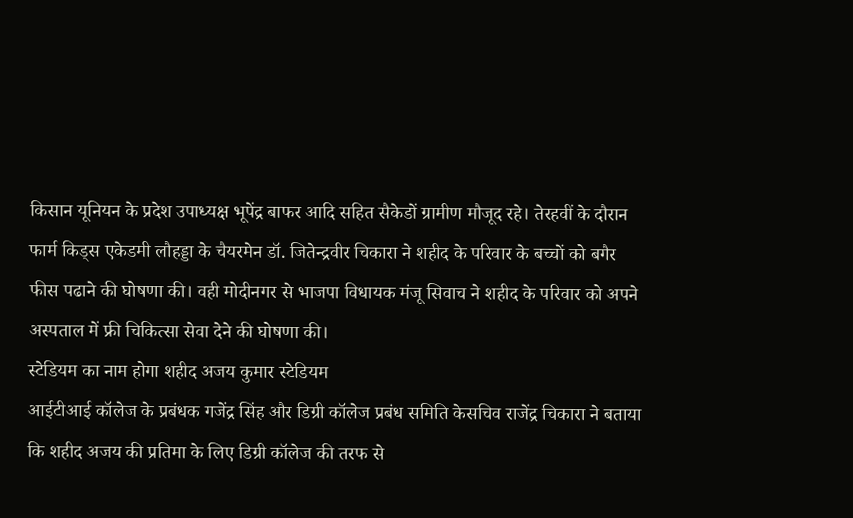किसान यूनियन के प्रदेश उपाध्यक्ष भूपेंद्र बाफर आदि सहित सैकेडों ग्रामीण मौजूद रहे। तेरहवीं के दौरान फार्म किड्स एकेडमी लौहड्डा के चैयरमेन डॉ. जितेन्द्रवीर चिकारा ने शहीद के परिवार के बच्चों को बगैर फीस पढाने की घोषणा की। वही मोदीनगर से भाजपा विधायक मंजू सिवाच ने शहीद के परिवार को अपने अस्पताल में फ्री चिकित्सा सेवा देने की घोषणा की।
स्टेडियम का नाम होगा शहीद अजय कुमार स्टेडियम
आईटीआई कॉलेज के प्रबंधक गजेंद्र सिंह और डिग्री कॉलेज प्रबंध समिति केसचिव राजेंद्र चिकारा ने बताया कि शहीद अजय की प्रतिमा के लिए डिग्री कॉलेज की तरफ से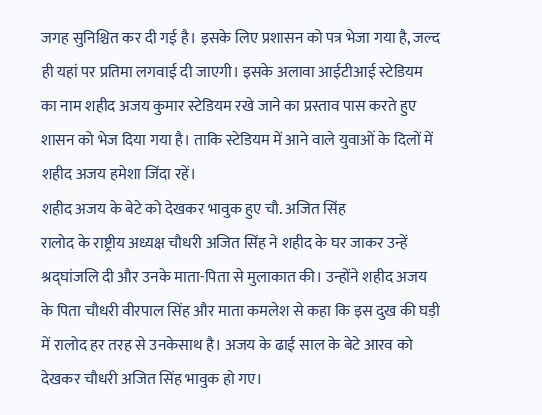जगह सुनिश्चित कर दी गई है। इसके लिए प्रशासन को पत्र भेजा गया है, जल्द ही यहां पर प्रतिमा लगवाई दी जाएगी। इसके अलावा आईटीआई स्टेडियम का नाम शहीद अजय कुमार स्टेडियम रखे जाने का प्रस्ताव पास करते हुए शासन को भेज दिया गया है। ताकि स्टेडियम में आने वाले युवाओं के दिलों में शहीद अजय हमेशा जिंदा रहें।
शहीद अजय के बेटे को देखकर भावुक हुए चौ. अजित सिंह
रालोद के राष्ट्रीय अध्यक्ष चौधरी अजित सिंह ने शहीद के घर जाकर उन्हें श्रद्घांजलि दी और उनके माता-पिता से मुलाकात की। उन्होंने शहीद अजय के पिता चौधरी वीरपाल सिंह और माता कमलेश से कहा कि इस दुख की घड़ी में रालोद हर तरह से उनकेसाथ है। अजय के ढाई साल के बेटे आरव को देखकर चौधरी अजित सिंह भावुक हो गए।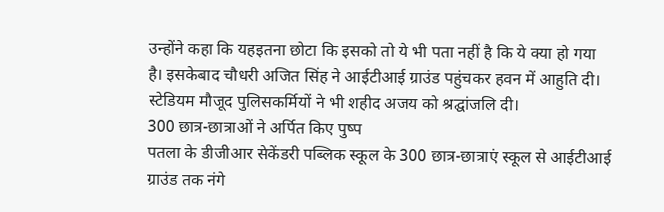उन्होंने कहा कि यहइतना छोटा कि इसको तो ये भी पता नहीं है कि ये क्या हो गया है। इसकेबाद चौधरी अजित सिंह ने आईटीआई ग्राउंड पहुंचकर हवन में आहुति दी। स्टेडियम मौजूद पुलिसकर्मियों ने भी शहीद अजय को श्रद्घांजलि दी।
300 छात्र-छात्राओं ने अर्पित किए पुष्प
पतला के डीजीआर सेकेंडरी पब्लिक स्कूल के 300 छात्र-छात्राएं स्कूल से आईटीआई ग्राउंड तक नंगे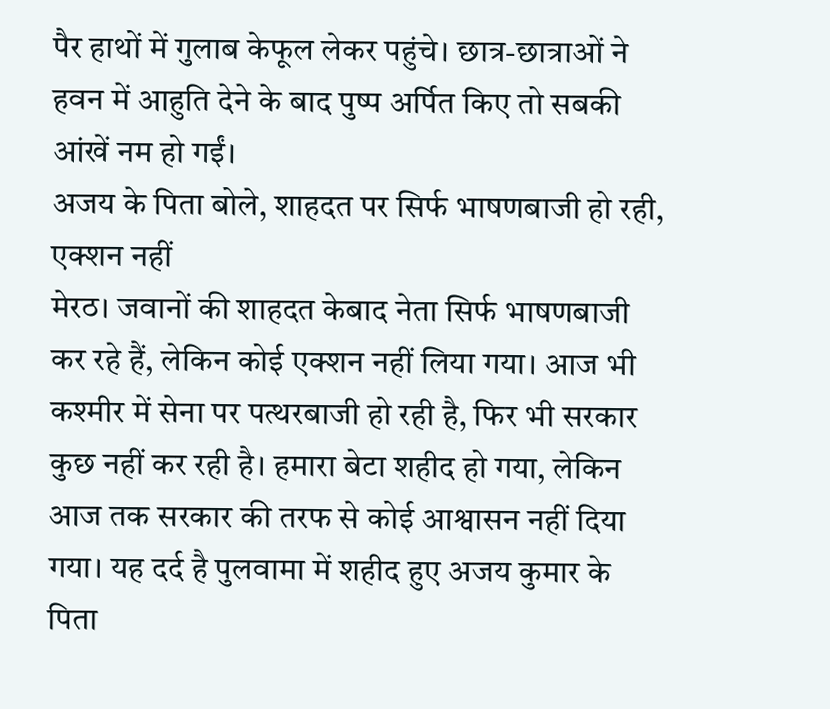पैर हाथों में गुलाब केफूल लेकर पहुंचे। छात्र-छात्राओं ने हवन में आहुति देने के बाद पुष्प अर्पित किए तो सबकी आंखें नम हो गईं।
अजय के पिता बोले, शाहदत पर सिर्फ भाषणबाजी हो रही, एक्शन नहीं
मेरठ। जवानों की शाहदत केबाद नेता सिर्फ भाषणबाजी कर रहे हैं, लेकिन कोई एक्शन नहीं लिया गया। आज भी कश्मीर में सेना पर पत्थरबाजी हो रही है, फिर भी सरकार कुछ नहीं कर रही है। हमारा बेटा शहीद हो गया, लेकिन आज तक सरकार की तरफ से कोई आश्वासन नहीं दिया गया। यह दर्द है पुलवामा में शहीद हुए अजय कुमार के पिता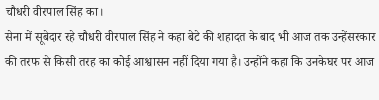चौधरी वीरपाल सिंह का।
सेना में सूबेदार रहे चौधरी वीरपाल सिंह ने कहा बेटे की शहादत के बाद भी आज तक उन्हेंसरकार की तरफ से किसी तरह का कोई आश्वासन नहीं दिया गया है। उन्होंने कहा कि उनकेघर पर आज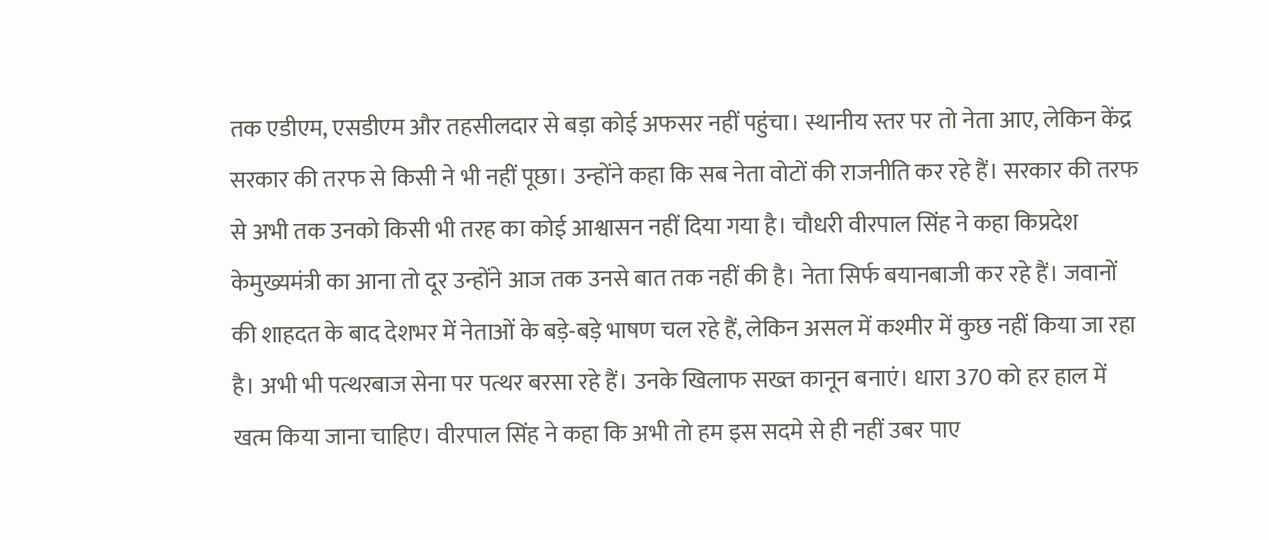तक एडीएम, एसडीएम और तहसीलदार से बड़ा कोई अफसर नहीं पहुंचा। स्थानीय स्तर पर तो नेता आए, लेकिन केंद्र सरकार की तरफ से किसी ने भी नहीं पूछा। उन्होंने कहा कि सब नेता वोटों की राजनीति कर रहे हैं। सरकार की तरफ से अभी तक उनको किसी भी तरह का कोई आश्वासन नहीं दिया गया है। चौधरी वीरपाल सिंह ने कहा किप्रदेश केमुख्यमंत्री का आना तो दूर उन्होंने आज तक उनसे बात तक नहीं की है। नेता सिर्फ बयानबाजी कर रहे हैं। जवानों की शाहदत के बाद देशभर में नेताओं के बड़े-बड़े भाषण चल रहे हैं, लेकिन असल में कश्मीर में कुछ नहीं किया जा रहा है। अभी भी पत्थरबाज सेना पर पत्थर बरसा रहे हैं। उनके खिलाफ सख्त कानून बनाएं। धारा 370 को हर हाल में खत्म किया जाना चाहिए। वीरपाल सिंह ने कहा कि अभी तो हम इस सदमे से ही नहीं उबर पाए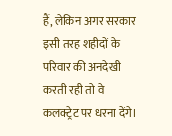हैं, लेकिन अगर सरकार इसी तरह शहीदों के परिवार की अनदेखी करती रही तो वे कलक्ट्रेट पर धरना देंगे।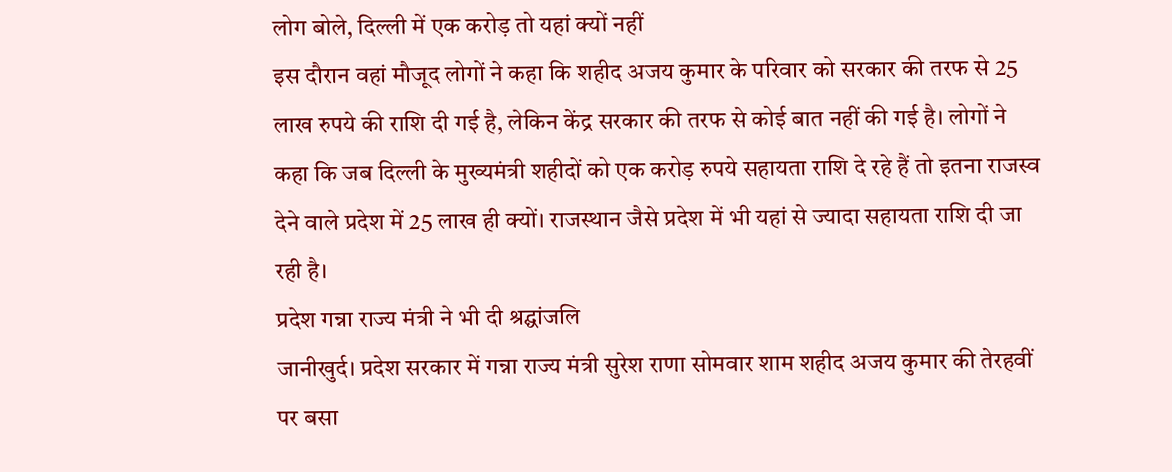लोग बोले, दिल्ली में एक करोड़ तो यहां क्यों नहीं
इस दौरान वहां मौजूद लोगों ने कहा कि शहीद अजय कुमार के परिवार को सरकार की तरफ से 25 लाख रुपये की राशि दी गई है, लेकिन केंद्र सरकार की तरफ से कोई बात नहीं की गई है। लोगों ने कहा कि जब दिल्ली के मुख्यमंत्री शहीदों को एक करोड़ रुपये सहायता राशि दे रहे हैं तो इतना राजस्व देने वाले प्रदेश में 25 लाख ही क्यों। राजस्थान जैसे प्रदेश में भी यहां से ज्यादा सहायता राशि दी जा रही है।
प्रदेश गन्ना राज्य मंत्री ने भी दी श्रद्घांजलि
जानीखुर्द। प्रदेश सरकार में गन्ना राज्य मंत्री सुरेश राणा सोमवार शाम शहीद अजय कुमार की तेरहवीं पर बसा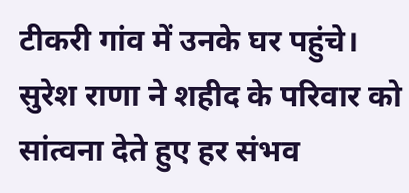टीकरी गांव में उनके घर पहुंचे। सुरेश राणा ने शहीद के परिवार को सांत्वना देते हुए हर संभव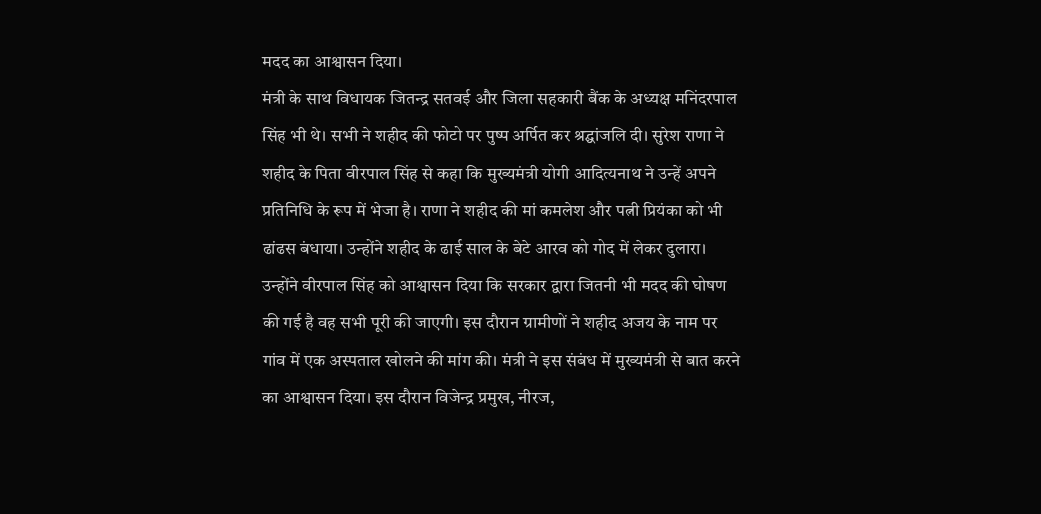मदद का आश्वासन दिया।
मंत्री के साथ विधायक जितन्द्र सतवई और जिला सहकारी बैंक के अध्यक्ष मनिंदरपाल सिंह भी थे। सभी ने शहीद की फोटो पर पुष्प अर्पित कर श्रद्घांजलि दी। सुरेश राणा ने शहीद के पिता वीरपाल सिंह से कहा कि मुख्यमंत्री योगी आदित्यनाथ ने उन्हें अपने प्रतिनिधि के रूप में भेजा है। राणा ने शहीद की मां कमलेश और पत्नी प्रियंका को भी ढांढस बंधाया। उन्होंने शहीद के ढाई साल के बेटे आरव को गोद में लेकर दुलारा। उन्होंने वीरपाल सिंह को आश्वासन दिया कि सरकार द्वारा जितनी भी मदद की घोषण की गई है वह सभी पूरी की जाएगी। इस दौरान ग्रामीणों ने शहीद अजय के नाम पर गांव में एक अस्पताल खोलने की मांग की। मंत्री ने इस संबंध में मुख्यमंत्री से बात करने का आश्वासन दिया। इस दौरान विजेन्द्र प्रमुख, नीरज,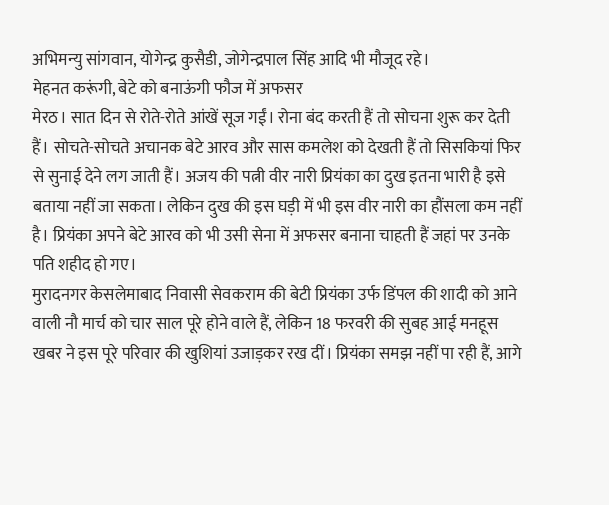अभिमन्यु सांगवान, योगेन्द्र कुसैडी, जोगेन्द्रपाल सिंह आदि भी मौजूद रहे।
मेहनत करूंगी, बेटे को बनाऊंगी फौज में अफसर
मेरठ। सात दिन से रोते-रोते आंखें सूज गईं। रोना बंद करती हैं तो सोचना शुरू कर देती हैं। सोचते-सोचते अचानक बेटे आरव और सास कमलेश को देखती हैं तो सिसकियां फिर से सुनाई देने लग जाती हैं। अजय की पत्नी वीर नारी प्रियंका का दुख इतना भारी है इसे बताया नहीं जा सकता। लेकिन दुख की इस घड़ी में भी इस वीर नारी का हौंसला कम नहीं है। प्रियंका अपने बेटे आरव को भी उसी सेना में अफसर बनाना चाहती हैं जहां पर उनके पति शहीद हो गए।
मुरादनगर केसलेमाबाद निवासी सेवकराम की बेटी प्रियंका उर्फ डिंपल की शादी को आने वाली नौ मार्च को चार साल पूरे होने वाले हैं, लेकिन 18 फरवरी की सुबह आई मनहूस खबर ने इस पूरे परिवार की खुशियां उजाड़कर रख दीं। प्रियंका समझ नहीं पा रही हैं, आगे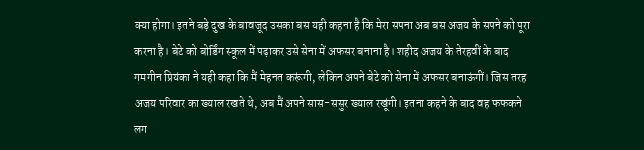क्या होगा। इतने बड़े दुख के बावजूद उसका बस यही कहना है कि मेरा सपना अब बस अजय के सपने को पूरा करना है। बेटे को बोर्डिंग स्कूल में पढ़ाकर उसे सेना में अफसर बनाना है। शहीद अजय के तेरहवीं के बाद गमगीन प्रियंका ने यही कहा कि मैं मेहनत करूंगी, लेकिन अपने बेटे को सेना में अफसर बनाऊंगीं। जिस तरह अजय परिवार का ख्याल रखते थे, अब मैं अपने सास-ससुर ख्याल रखूंगी। इतना कहने के बाद वह फफकने लग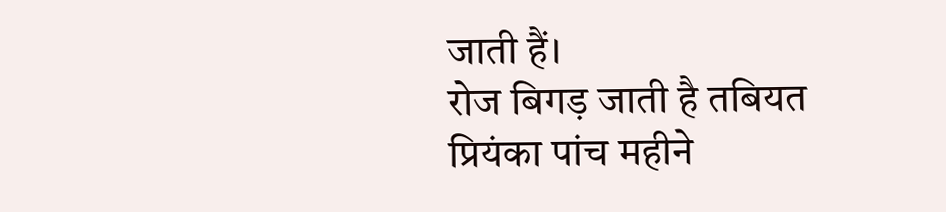जाती हैं।
रोज बिगड़ जाती है तबियत
प्रियंका पांच महीने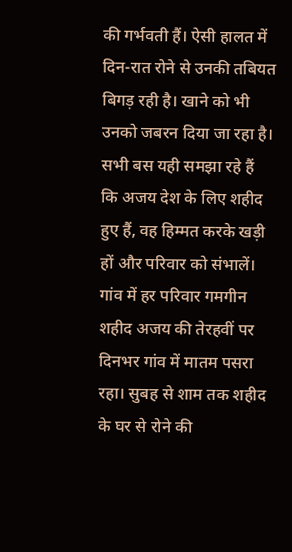की गर्भवती हैं। ऐसी हालत में दिन-रात रोने से उनकी तबियत बिगड़ रही है। खाने को भी उनको जबरन दिया जा रहा है। सभी बस यही समझा रहे हैं कि अजय देश के लिए शहीद हुए हैं, वह हिम्मत करके खड़ी हों और परिवार को संभालें।
गांव में हर परिवार गमगीन
शहीद अजय की तेरहवीं पर दिनभर गांव में मातम पसरा रहा। सुबह से शाम तक शहीद के घर से रोने की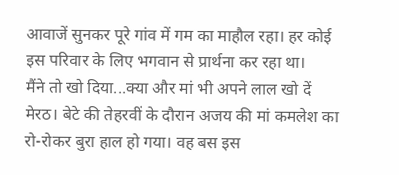आवाजें सुनकर पूरे गांव में गम का माहौल रहा। हर कोई इस परिवार के लिए भगवान से प्रार्थना कर रहा था।
मैंने तो खो दिया...क्या और मां भी अपने लाल खो दें
मेरठ। बेटे की तेहरवीं के दौरान अजय की मां कमलेश का रो-रोकर बुरा हाल हो गया। वह बस इस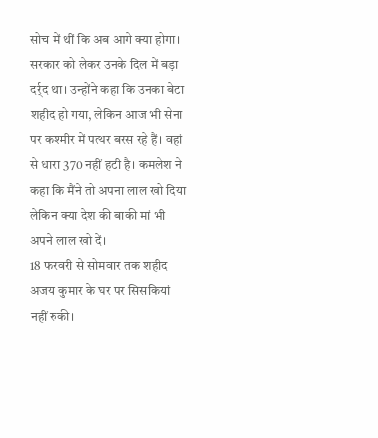सोच में थीं कि अब आगे क्या होगा। सरकार को लेकर उनके दिल में बड़ा दर्र्द था। उन्होंने कहा कि उनका बेटा शहीद हो गया, लेकिन आज भी सेना पर कश्मीर में पत्थर बरस रहे हैं। वहां से धारा 370 नहीं हटी है। कमलेश ने कहा कि मैंने तो अपना लाल खो दिया लेकिन क्या देश की बाकी मां भी अपने लाल खो दें।
18 फरवरी से सोमवार तक शहीद अजय कुमार के घर पर सिसकियां नहीं रुकी।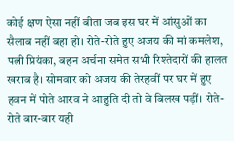कोई क्षण ऐसा नहीं बीता जब इस घर में आंसुओं का सैलाब नहीं बहा हो। रोते-रोते हुए अजय की मां कमलेश, पत्नी प्रियंका, बहन अर्चना समेत सभी रिश्तेदारों की हालत खराब है। सोमवार को अजय की तेरहवीं पर घर में हुए हवन में पोते आरव ने आहुति दी तो वे बिलख पड़ीं। रोते-रोते बार-बार यही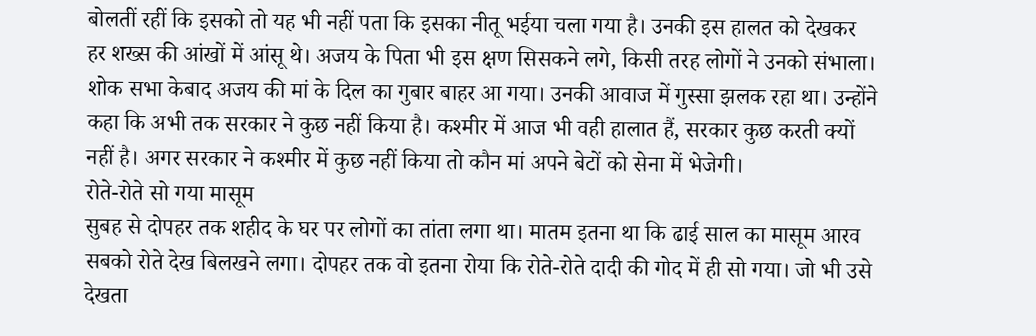बोलतीं रहीं कि इसको तो यह भी नहीं पता कि इसका नीतू भईया चला गया है। उनकी इस हालत को देखकर हर शख्स की आंखों में आंसू थे। अजय के पिता भी इस क्षण सिसकने लगे, किसी तरह लोगों ने उनको संभाला। शोक सभा केबाद अजय की मां के दिल का गुबार बाहर आ गया। उनकी आवाज में गुस्सा झलक रहा था। उन्होंने कहा कि अभी तक सरकार ने कुछ नहीं किया है। कश्मीर में आज भी वही हालात हैं, सरकार कुछ करती क्यों नहीं है। अगर सरकार ने कश्मीर में कुछ नहीं किया तो कौन मां अपने बेटों को सेना में भेजेगी।
रोते-रोते सो गया मासूम
सुबह से दोपहर तक शहीद के घर पर लोगों का तांता लगा था। मातम इतना था कि ढाई साल का मासूम आरव सबको रोते देख बिलखने लगा। दोपहर तक वो इतना रोया कि रोते-रोते दादी की गोद में ही सो गया। जो भी उसे देखता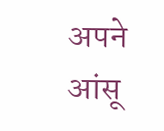अपने आंसू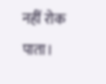नहीं रोक पाता।